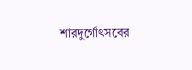শারদুর্গোৎসবের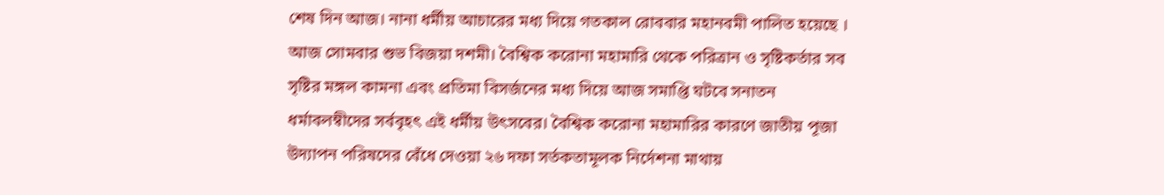শেষ দিন আজ। নানা ধর্মীয় আচারের মধ্য দিয়ে গতকাল রোববার মহানবমী পালিত হয়েছে । আজ সোমবার শুভ বিজয়া দশমী। বৈশ্বিক করোনা মহামারি থেকে পরিত্রান ও সৃষ্টিকর্তার সব সৃষ্টির মঙ্গল কামনা এবং প্রতিমা বিসর্জনের মধ্য দিয়ে আজ সমাপ্তি ঘটবে সনাতন ধর্মাবলম্বীদের সর্ববৃহৎ এই ধর্মীয় উৎসবের। বৈশ্বিক করোনা মহামারির কারণে জাতীয় পূজা উদ্যাপন পরিষদের বেঁধে দেওয়া ২৬ দফা সর্তকতামূলক নির্দেশনা মাথায়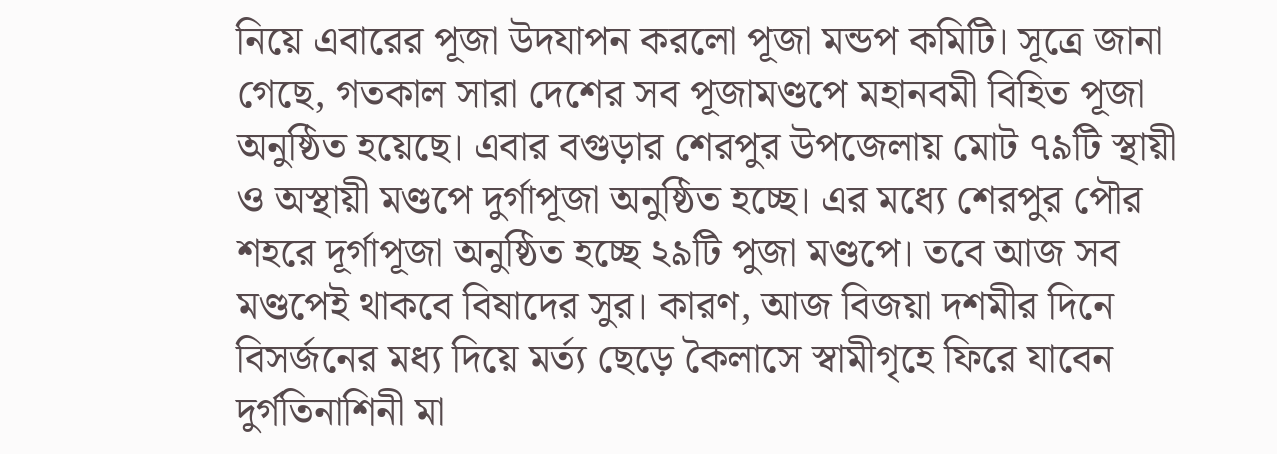নিয়ে এবারের পূজা উদযাপন করলো পূজা মন্ডপ কমিটি। সূত্রে জানা গেছে, গতকাল সারা দেশের সব পূজামণ্ডপে মহানবমী বিহিত পূজা অনুষ্ঠিত হয়েছে। এবার বগুড়ার শেরপুর উপজেলায় মোট ৭৯টি স্থায়ী ও অস্থায়ী মণ্ডপে দুর্গাপূজা অনুষ্ঠিত হচ্ছে। এর মধ্যে শেরপুর পৌর শহরে দূর্গাপূজা অনুষ্ঠিত হচ্ছে ২৯টি পুজা মণ্ডপে। তবে আজ সব মণ্ডপেই থাকবে বিষাদের সুর। কারণ, আজ বিজয়া দশমীর দিনে বিসর্জনের মধ্য দিয়ে মর্ত্য ছেড়ে কৈলাসে স্বামীগৃহে ফিরে যাবেন দুর্গতিনাশিনী মা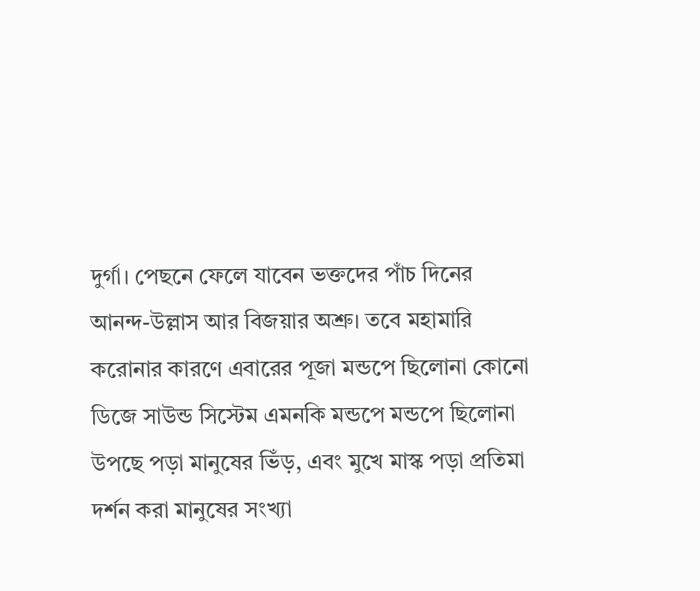দুর্গা। পেছনে ফেলে যাবেন ভক্তদের পাঁচ দিনের আনন্দ-উল্লাস আর বিজয়ার অশ্রু। তবে মহামারি করোনার কারণে এবারের পূজা মন্ডপে ছিলোনা কোনো ডিজে সাউন্ড সিস্টেম এমনকি মন্ডপে মন্ডপে ছিলোনা উপছে পড়া মানুষের ভিঁড়, এবং মুখে মাস্ক পড়া প্রতিমা দর্শন করা মানুষের সংখ্যা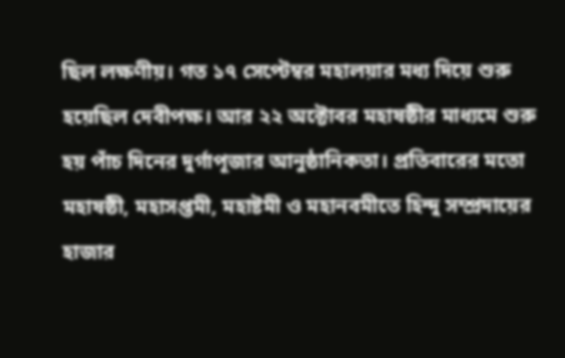ছিল লক্ষণীয়। গত ১৭ সেপ্টেম্বর মহালয়ার মধ্য দিয়ে শুরু হয়েছিল দেবীপক্ষ। আর ২২ অক্টোবর মহাষষ্ঠীর মাধ্যমে শুরু হয় পাঁচ দিনের দুর্গাপূজার আনুষ্ঠানিকতা। প্রতিবারের মতো মহাষষ্ঠী, মহাসপ্তমী, মহাষ্টমী ও মহানবমীতে হিন্দু সম্প্রদায়ের হাজার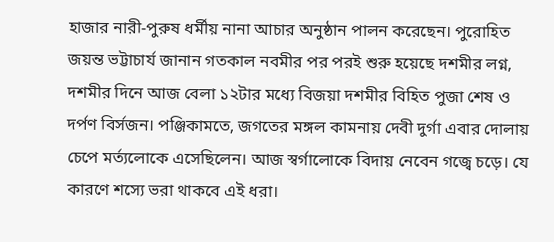হাজার নারী-পুরুষ ধর্মীয় নানা আচার অনুষ্ঠান পালন করেছেন। পুরোহিত জয়ন্ত ভট্টাচার্য জানান গতকাল নবমীর পর পরই শুরু হয়েছে দশমীর লগ্ন, দশমীর দিনে আজ বেলা ১২টার মধ্যে বিজয়া দশমীর বিহিত পুজা শেষ ও দর্পণ বির্সজন। পঞ্জিকামতে, জগতের মঙ্গল কামনায় দেবী দুর্গা এবার দোলায় চেপে মর্ত্যলোকে এসেছিলেন। আজ স্বর্গালোকে বিদায় নেবেন গজ্বে চড়ে। যে কারণে শস্যে ভরা থাকবে এই ধরা।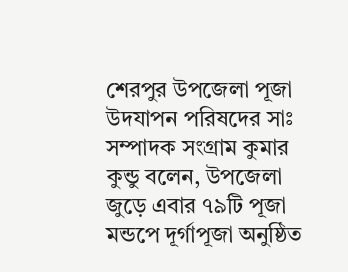শেরপুর উপজেলা পূজা উদযাপন পরিষদের সাঃ সম্পাদক সংগ্রাম কুমার কুন্ডু বলেন, উপজেলা জুড়ে এবার ৭৯টি পূজা মন্ডপে দূর্গাপূজা অনুষ্ঠিত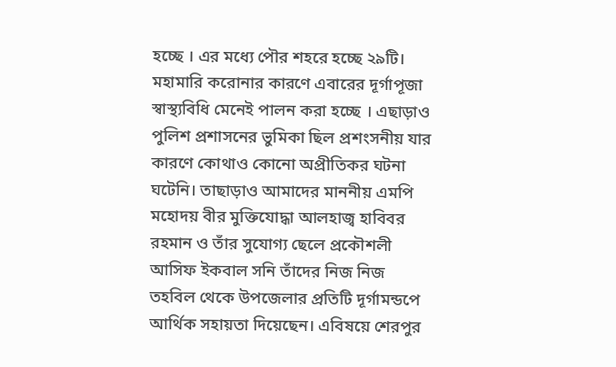হচ্ছে । এর মধ্যে পৌর শহরে হচ্ছে ২৯টি। মহামারি করোনার কারণে এবারের দূর্গাপূজা স্বাস্থ্যবিধি মেনেই পালন করা হচ্ছে । এছাড়াও পুলিশ প্রশাসনের ভুমিকা ছিল প্রশংসনীয় যার কারণে কোথাও কোনো অপ্রীতিকর ঘটনা ঘটেনি। তাছাড়াও আমাদের মাননীয় এমপি মহোদয় বীর মুক্তিযোদ্ধা আলহাজ্ব হাবিবর রহমান ও তাঁর সুযোগ্য ছেলে প্রকৌশলী আসিফ ইকবাল সনি তাঁদের নিজ নিজ তহবিল থেকে উপজেলার প্রতিটি দূর্গামন্ডপে আর্থিক সহায়তা দিয়েছেন। এবিষয়ে শেরপুর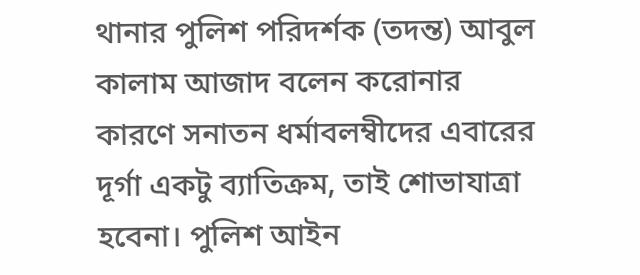থানার পুলিশ পরিদর্শক (তদন্ত) আবুল কালাম আজাদ বলেন করোনার কারণে সনাতন ধর্মাবলম্বীদের এবারের দূর্গা একটু ব্যাতিক্রম, তাই শোভাযাত্রা হবেনা। পুলিশ আইন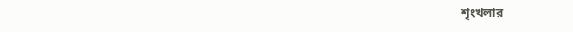শৃংখলার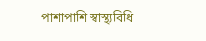পাশাপাশি স্বাস্থ্যবিধি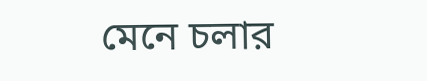মেনে চলার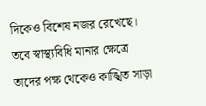দিকেও বিশেষ নজর রেখেছে। তবে স্বাস্থ্যবিধি মানার ক্ষেত্রে তাদের পক্ষ থেকেও কাঙ্খিত সাড়া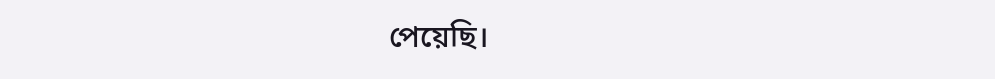পেয়েছি।